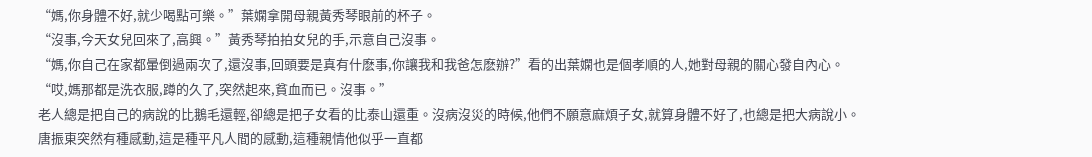“媽,你身體不好,就少喝點可樂。”葉嫻拿開母親黃秀琴眼前的杯子。
“沒事,今天女兒回來了,高興。”黃秀琴拍拍女兒的手,示意自己沒事。
“媽,你自己在家都暈倒過兩次了,還沒事,回頭要是真有什麽事,你讓我和我爸怎麽辦?”看的出葉嫻也是個孝順的人,她對母親的關心發自內心。
“哎,媽那都是洗衣服,蹲的久了,突然起來,貧血而已。沒事。”
老人總是把自己的病說的比鵝毛還輕,卻總是把子女看的比泰山還重。沒病沒災的時候,他們不願意麻煩子女,就算身體不好了,也總是把大病說小。
唐振東突然有種感動,這是種平凡人間的感動,這種親情他似乎一直都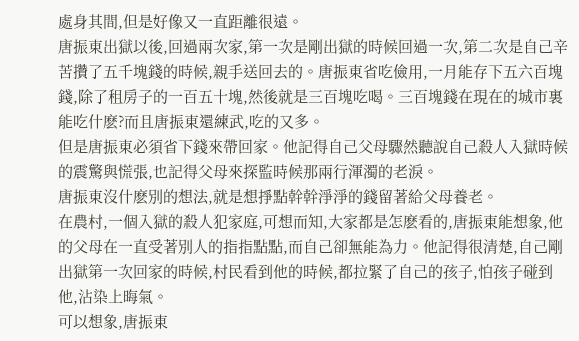處身其間,但是好像又一直距離很遠。
唐振東出獄以後,回過兩次家,第一次是剛出獄的時候回過一次,第二次是自己辛苦攢了五千塊錢的時候,親手送回去的。唐振東省吃儉用,一月能存下五六百塊錢,除了租房子的一百五十塊,然後就是三百塊吃喝。三百塊錢在現在的城市裏能吃什麽?而且唐振東還練武,吃的又多。
但是唐振東必須省下錢來帶回家。他記得自己父母驟然聽說自己殺人入獄時候的震驚與慌張,也記得父母來探監時候那兩行渾濁的老淚。
唐振東沒什麽別的想法,就是想掙點幹幹淨淨的錢留著給父母養老。
在農村,一個入獄的殺人犯家庭,可想而知,大家都是怎麽看的,唐振東能想象,他的父母在一直受著別人的指指點點,而自己卻無能為力。他記得很清楚,自己剛出獄第一次回家的時候,村民看到他的時候,都拉緊了自己的孩子,怕孩子碰到他,沾染上晦氣。
可以想象,唐振東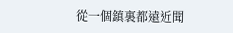從一個鎮裏都遠近聞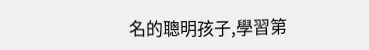名的聰明孩子,學習第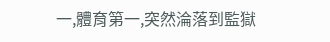一,體育第一,突然淪落到監獄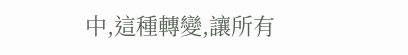中,這種轉變,讓所有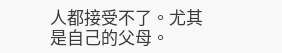人都接受不了。尤其是自己的父母。